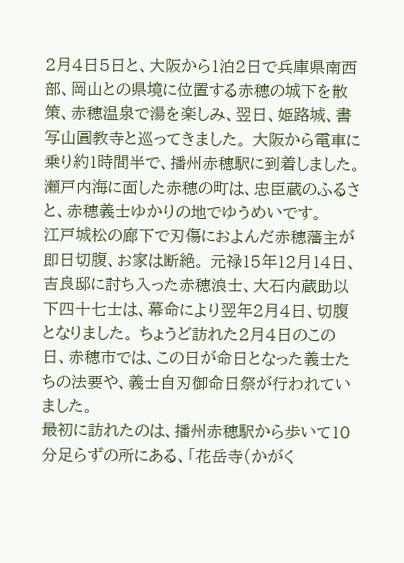2月4日5日と、大阪から1泊2日で兵庫県南西部、岡山との県境に位置する赤穂の城下を散策、赤穂温泉で湯を楽しみ、翌日、姫路城、書写山圓教寺と巡ってきました。 大阪から電車に乗り約1時間半で、播州赤穂駅に到着しました。 瀬戸内海に面した赤穂の町は、忠臣蔵のふるさと、赤穂義士ゆかりの地でゆうめいです。
江戸城松の廊下で刃傷におよんだ赤穂藩主が即日切腹、お家は断絶。 元禄15年12月14日、吉良邸に討ち入った赤穂浪士、大石内蔵助以下四十七士は、幕命により翌年2月4日、切腹となりました。 ちょうど訪れた2月4日のこの日、赤穂市では、この日が命日となった義士たちの法要や、義士自刃御命日祭が行われていました。
最初に訪れたのは、播州赤穂駅から歩いて10分足らずの所にある、「花岳寺(かがく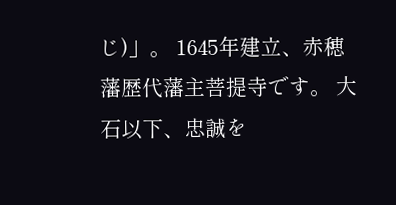じ)」。 1645年建立、赤穂藩歴代藩主菩提寺です。 大石以下、忠誠を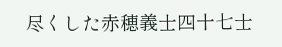尽くした赤穂義士四十七士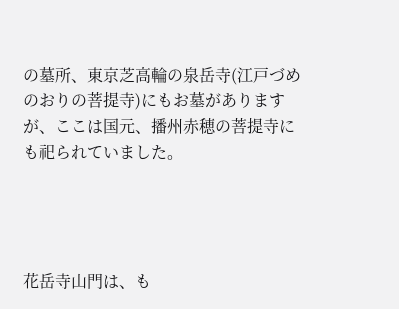の墓所、東京芝高輪の泉岳寺(江戸づめのおりの菩提寺)にもお墓がありますが、ここは国元、播州赤穂の菩提寺にも祀られていました。




花岳寺山門は、も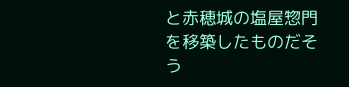と赤穂城の塩屋惣門を移築したものだそう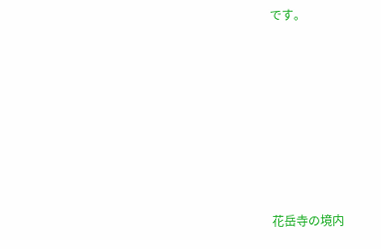です。







花岳寺の境内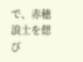で、赤穂浪士を偲び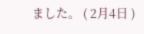ました。 ( 2月4日 )